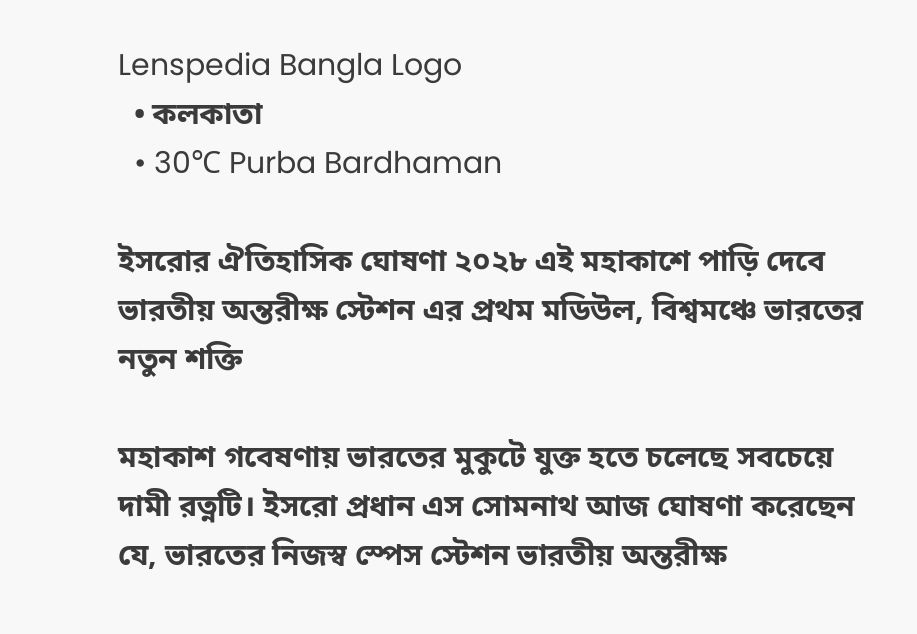Lenspedia Bangla Logo
  • কলকাতা
  • 30℃ Purba Bardhaman

ইসরোর ঐতিহাসিক ঘোষণা ২০২৮ এই মহাকাশে পাড়ি দেবে ভারতীয় অন্তরীক্ষ স্টেশন এর প্রথম মডিউল, বিশ্বমঞ্চে ভারতের নতুন শক্তি

মহাকাশ গবেষণায় ভারতের মুকুটে যুক্ত হতে চলেছে সবচেয়ে দামী রত্নটি। ইসরো প্রধান এস সোমনাথ আজ ঘোষণা করেছেন যে, ভারতের নিজস্ব স্পেস স্টেশন ভারতীয় অন্তরীক্ষ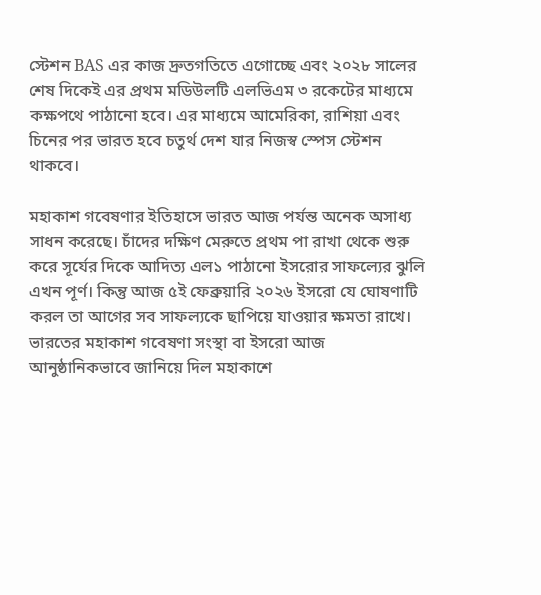স্টেশন BAS এর কাজ দ্রুতগতিতে এগোচ্ছে এবং ২০২৮ সালের শেষ দিকেই এর প্রথম মডিউলটি এলভিএম ৩ রকেটের মাধ্যমে কক্ষপথে পাঠানো হবে। এর মাধ্যমে আমেরিকা, রাশিয়া এবং চিনের পর ভারত হবে চতুর্থ দেশ যার নিজস্ব স্পেস স্টেশন থাকবে।

মহাকাশ গবেষণার ইতিহাসে ভারত আজ পর্যন্ত অনেক অসাধ্য সাধন করেছে। চাঁদের দক্ষিণ মেরুতে প্রথম পা রাখা থেকে শুরু করে সূর্যের দিকে আদিত্য এল১ পাঠানো ইসরোর সাফল্যের ঝুলি এখন পূর্ণ। কিন্তু আজ ৫ই ফেব্রুয়ারি ২০২৬ ইসরো যে ঘোষণাটি করল তা আগের সব সাফল্যকে ছাপিয়ে যাওয়ার ক্ষমতা রাখে। ভারতের মহাকাশ গবেষণা সংস্থা বা ইসরো আজ আনুষ্ঠানিকভাবে জানিয়ে দিল মহাকাশে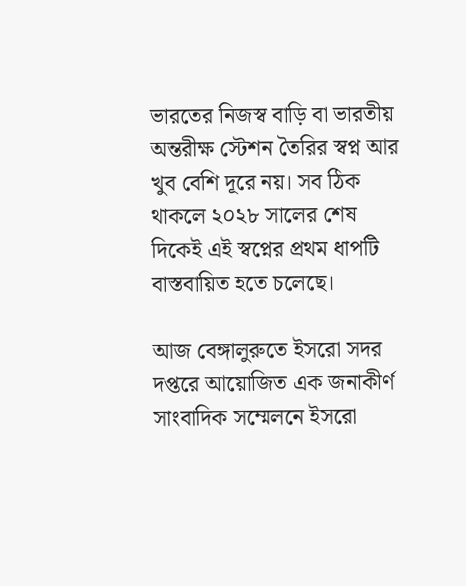ভারতের নিজস্ব বাড়ি বা ভারতীয় অন্তরীক্ষ স্টেশন তৈরির স্বপ্ন আর খুব বেশি দূরে নয়। সব ঠিক থাকলে ২০২৮ সালের শেষ দিকেই এই স্বপ্নের প্রথম ধাপটি বাস্তবায়িত হতে চলেছে।

আজ বেঙ্গালুরুতে ইসরো সদর দপ্তরে আয়োজিত এক জনাকীর্ণ সাংবাদিক সম্মেলনে ইসরো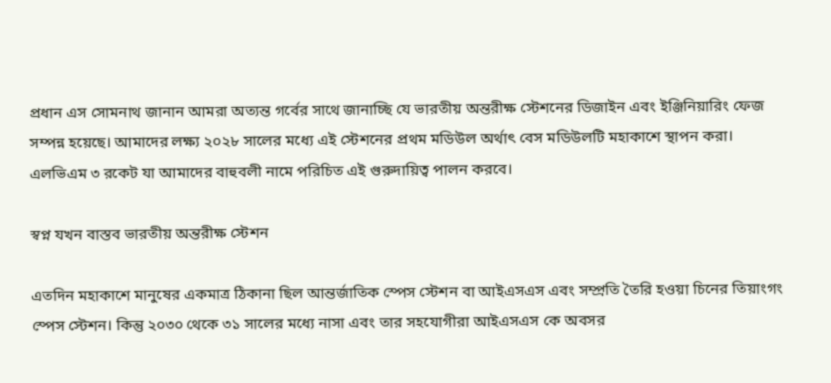প্রধান এস সোমনাথ জানান আমরা অত্যন্ত গর্বের সাথে জানাচ্ছি যে ভারতীয় অন্তরীক্ষ স্টেশনের ডিজাইন এবং ইঞ্জিনিয়ারিং ফেজ সম্পন্ন হয়েছে। আমাদের লক্ষ্য ২০২৮ সালের মধ্যে এই স্টেশনের প্রথম মডিউল অর্থাৎ বেস মডিউলটি মহাকাশে স্থাপন করা। এলভিএম ৩ রকেট যা আমাদের বাহুবলী নামে পরিচিত এই গুরুদায়িত্ব পালন করবে।

স্বপ্ন যখন বাস্তব ভারতীয় অন্তরীক্ষ স্টেশন

এতদিন মহাকাশে মানুষের একমাত্র ঠিকানা ছিল আন্তর্জাতিক স্পেস স্টেশন বা আইএসএস এবং সম্প্রতি তৈরি হওয়া চিনের তিয়াংগং স্পেস স্টেশন। কিন্তু ২০৩০ থেকে ৩১ সালের মধ্যে নাসা এবং তার সহযোগীরা আইএসএস কে অবসর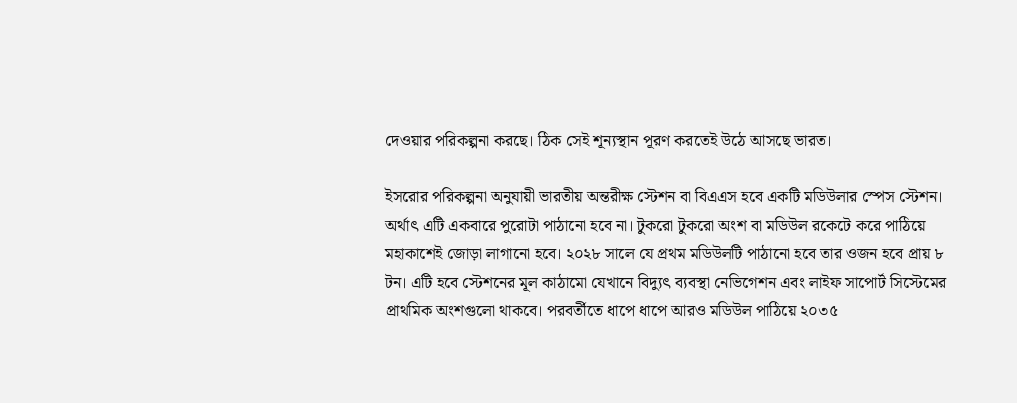দেওয়ার পরিকল্পনা করছে। ঠিক সেই শূন্যস্থান পূরণ করতেই উঠে আসছে ভারত।

ইসরোর পরিকল্পনা অনুযায়ী ভারতীয় অন্তরীক্ষ স্টেশন বা বিএএস হবে একটি মডিউলার স্পেস স্টেশন। অর্থাৎ এটি একবারে পুরোটা পাঠানো হবে না। টুকরো টুকরো অংশ বা মডিউল রকেটে করে পাঠিয়ে মহাকাশেই জোড়া লাগানো হবে। ২০২৮ সালে যে প্রথম মডিউলটি পাঠানো হবে তার ওজন হবে প্রায় ৮ টন। এটি হবে স্টেশনের মূল কাঠামো যেখানে বিদ্যুৎ ব্যবস্থা নেভিগেশন এবং লাইফ সাপোর্ট সিস্টেমের প্রাথমিক অংশগুলো থাকবে। পরবর্তীতে ধাপে ধাপে আরও মডিউল পাঠিয়ে ২০৩৫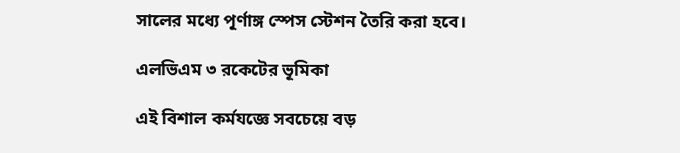সালের মধ্যে পূর্ণাঙ্গ স্পেস স্টেশন তৈরি করা হবে।

এলভিএম ৩ রকেটের ভূমিকা

এই বিশাল কর্মযজ্ঞে সবচেয়ে বড়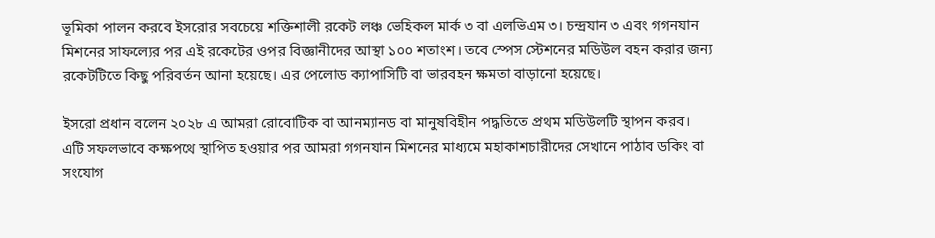ভূমিকা পালন করবে ইসরোর সবচেয়ে শক্তিশালী রকেট লঞ্চ ভেহিকল মার্ক ৩ বা এলভিএম ৩। চন্দ্রযান ৩ এবং গগনযান মিশনের সাফল্যের পর এই রকেটের ওপর বিজ্ঞানীদের আস্থা ১০০ শতাংশ। তবে স্পেস স্টেশনের মডিউল বহন করার জন্য রকেটটিতে কিছু পরিবর্তন আনা হয়েছে। এর পেলোড ক্যাপাসিটি বা ভারবহন ক্ষমতা বাড়ানো হয়েছে।

ইসরো প্রধান বলেন ২০২৮ এ আমরা রোবোটিক বা আনম্যানড বা মানুষবিহীন পদ্ধতিতে প্রথম মডিউলটি স্থাপন করব। এটি সফলভাবে কক্ষপথে স্থাপিত হওয়ার পর আমরা গগনযান মিশনের মাধ্যমে মহাকাশচারীদের সেখানে পাঠাব ডকিং বা সংযোগ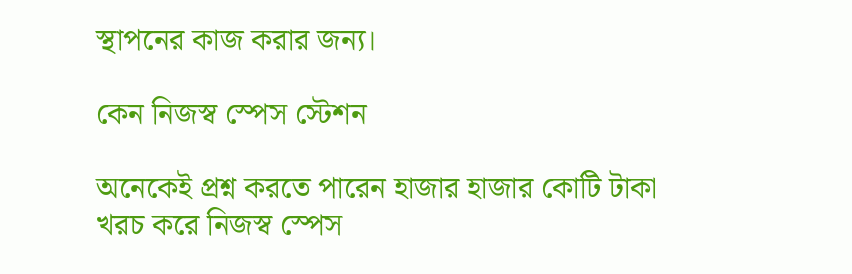স্থাপনের কাজ করার জন্য।

কেন নিজস্ব স্পেস স্টেশন

অনেকেই প্রশ্ন করতে পারেন হাজার হাজার কোটি টাকা খরচ করে নিজস্ব স্পেস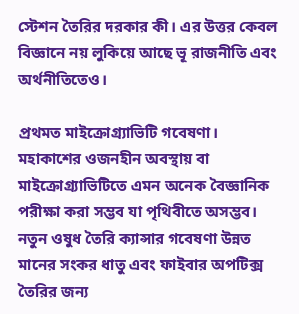স্টেশন তৈরির দরকার কী। এর উত্তর কেবল বিজ্ঞানে নয় লুকিয়ে আছে ভূ রাজনীতি এবং অর্থনীতিতেও।

প্রথমত মাইক্রোগ্র্যাভিটি গবেষণা। মহাকাশের ওজনহীন অবস্থায় বা মাইক্রোগ্র্যাভিটিতে এমন অনেক বৈজ্ঞানিক পরীক্ষা করা সম্ভব যা পৃথিবীতে অসম্ভব। নতুন ওষুধ তৈরি ক্যান্সার গবেষণা উন্নত মানের সংকর ধাতু এবং ফাইবার অপটিক্স তৈরির জন্য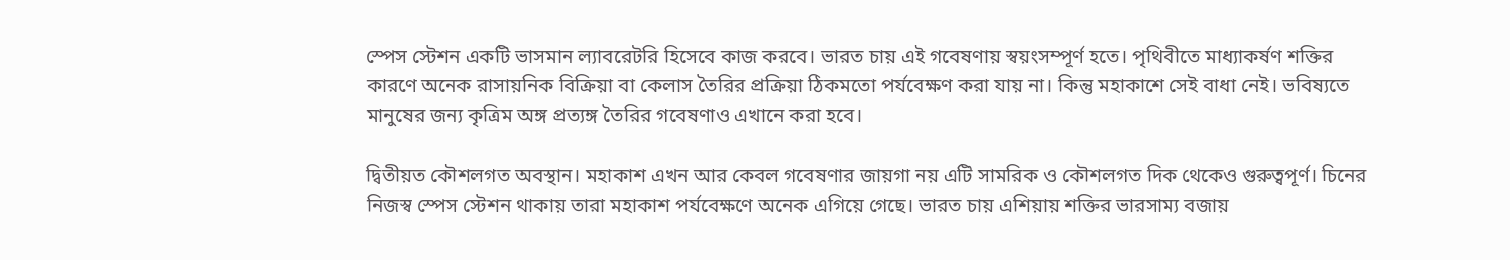স্পেস স্টেশন একটি ভাসমান ল্যাবরেটরি হিসেবে কাজ করবে। ভারত চায় এই গবেষণায় স্বয়ংসম্পূর্ণ হতে। পৃথিবীতে মাধ্যাকর্ষণ শক্তির কারণে অনেক রাসায়নিক বিক্রিয়া বা কেলাস তৈরির প্রক্রিয়া ঠিকমতো পর্যবেক্ষণ করা যায় না। কিন্তু মহাকাশে সেই বাধা নেই। ভবিষ্যতে মানুষের জন্য কৃত্রিম অঙ্গ প্রত্যঙ্গ তৈরির গবেষণাও এখানে করা হবে।

দ্বিতীয়ত কৌশলগত অবস্থান। মহাকাশ এখন আর কেবল গবেষণার জায়গা নয় এটি সামরিক ও কৌশলগত দিক থেকেও গুরুত্বপূর্ণ। চিনের নিজস্ব স্পেস স্টেশন থাকায় তারা মহাকাশ পর্যবেক্ষণে অনেক এগিয়ে গেছে। ভারত চায় এশিয়ায় শক্তির ভারসাম্য বজায়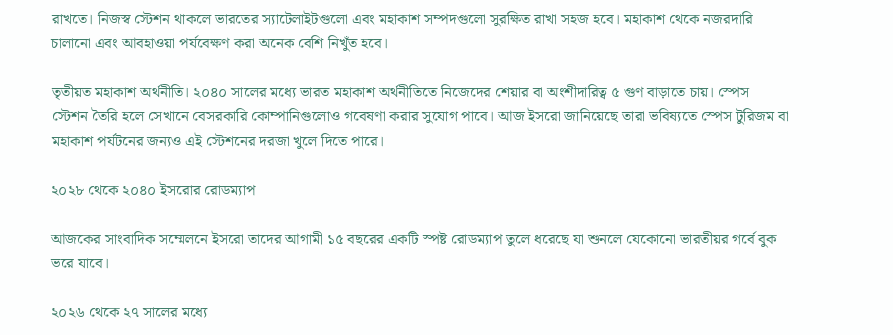রাখতে। নিজস্ব স্টেশন থাকলে ভারতের স্যাটেলাইটগুলো এবং মহাকাশ সম্পদগুলো সুরক্ষিত রাখা সহজ হবে। মহাকাশ থেকে নজরদারি চালানো এবং আবহাওয়া পর্যবেক্ষণ করা অনেক বেশি নিখুঁত হবে।

তৃতীয়ত মহাকাশ অর্থনীতি। ২০৪০ সালের মধ্যে ভারত মহাকাশ অর্থনীতিতে নিজেদের শেয়ার বা অংশীদারিত্ব ৫ গুণ বাড়াতে চায়। স্পেস স্টেশন তৈরি হলে সেখানে বেসরকারি কোম্পানিগুলোও গবেষণা করার সুযোগ পাবে। আজ ইসরো জানিয়েছে তারা ভবিষ্যতে স্পেস টুরিজম বা মহাকাশ পর্যটনের জন্যও এই স্টেশনের দরজা খুলে দিতে পারে।

২০২৮ থেকে ২০৪০ ইসরোর রোডম্যাপ

আজকের সাংবাদিক সম্মেলনে ইসরো তাদের আগামী ১৫ বছরের একটি স্পষ্ট রোডম্যাপ তুলে ধরেছে যা শুনলে যেকোনো ভারতীয়র গর্বে বুক ভরে যাবে।

২০২৬ থেকে ২৭ সালের মধ্যে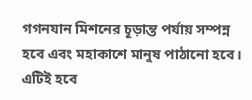গগনযান মিশনের চূড়ান্ত পর্যায় সম্পন্ন হবে এবং মহাকাশে মানুষ পাঠানো হবে। এটিই হবে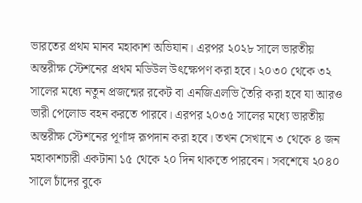ভারতের প্রথম মানব মহাকাশ অভিযান। এরপর ২০২৮ সালে ভারতীয় অন্তরীক্ষ স্টেশনের প্রথম মডিউল উৎক্ষেপণ করা হবে। ২০৩০ থেকে ৩২ সালের মধ্যে নতুন প্রজন্মের রকেট বা এনজিএলভি তৈরি করা হবে যা আরও ভারী পেলোড বহন করতে পারবে। এরপর ২০৩৫ সালের মধ্যে ভারতীয় অন্তরীক্ষ স্টেশনের পূর্ণাঙ্গ রূপদান করা হবে। তখন সেখানে ৩ থেকে ৪ জন মহাকাশচারী একটানা ১৫ থেকে ২০ দিন থাকতে পারবেন। সবশেষে ২০৪০ সালে চাঁদের বুকে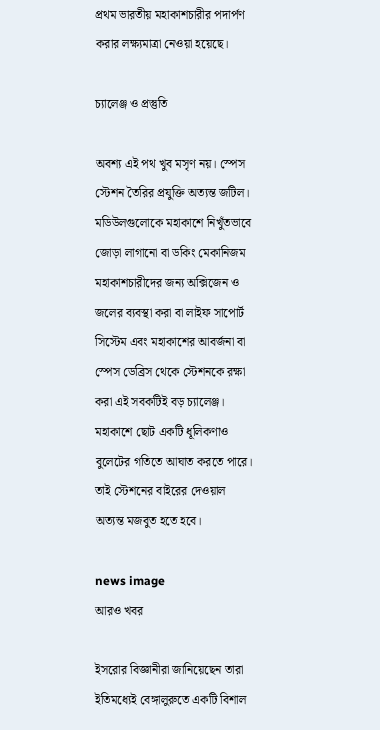প্রথম ভারতীয় মহাকাশচারীর পদার্পণ করার লক্ষ্যমাত্রা নেওয়া হয়েছে।

চ্যালেঞ্জ ও প্রস্তুতি

অবশ্য এই পথ খুব মসৃণ নয়। স্পেস স্টেশন তৈরির প্রযুক্তি অত্যন্ত জটিল। মডিউলগুলোকে মহাকাশে নিখুঁতভাবে জোড়া লাগানো বা ডকিং মেকানিজম মহাকাশচারীদের জন্য অক্সিজেন ও জলের ব্যবস্থা করা বা লাইফ সাপোর্ট সিস্টেম এবং মহাকাশের আবর্জনা বা স্পেস ডেব্রিস থেকে স্টেশনকে রক্ষা করা এই সবকটিই বড় চ্যালেঞ্জ। মহাকাশে ছোট একটি ধূলিকণাও বুলেটের গতিতে আঘাত করতে পারে। তাই স্টেশনের বাইরের দেওয়াল অত্যন্ত মজবুত হতে হবে।

news image
আরও খবর

ইসরোর বিজ্ঞানীরা জানিয়েছেন তারা ইতিমধ্যেই বেঙ্গালুরুতে একটি বিশাল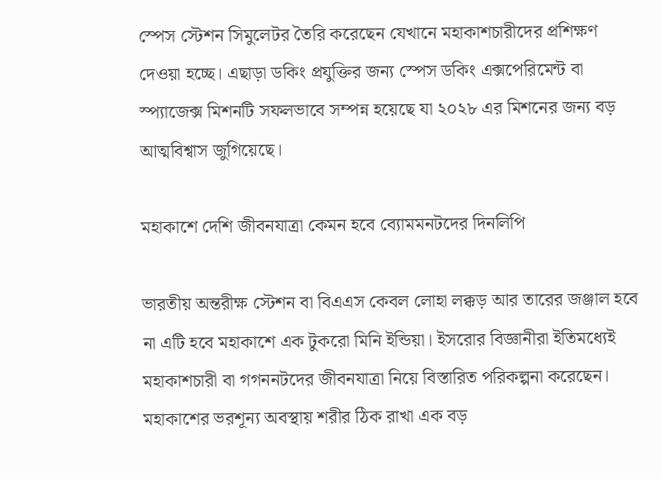স্পেস স্টেশন সিমুলেটর তৈরি করেছেন যেখানে মহাকাশচারীদের প্রশিক্ষণ দেওয়া হচ্ছে। এছাড়া ডকিং প্রযুক্তির জন্য স্পেস ডকিং এক্সপেরিমেন্ট বা স্প্যাজেক্স মিশনটি সফলভাবে সম্পন্ন হয়েছে যা ২০২৮ এর মিশনের জন্য বড় আত্মবিশ্বাস জুগিয়েছে।

মহাকাশে দেশি জীবনযাত্রা কেমন হবে ব্যোমমনটদের দিনলিপি

ভারতীয় অন্তরীক্ষ স্টেশন বা বিএএস কেবল লোহা লক্কড় আর তারের জঞ্জাল হবে না এটি হবে মহাকাশে এক টুকরো মিনি ইন্ডিয়া। ইসরোর বিজ্ঞানীরা ইতিমধ্যেই মহাকাশচারী বা গগননটদের জীবনযাত্রা নিয়ে বিস্তারিত পরিকল্পনা করেছেন। মহাকাশের ভরশূন্য অবস্থায় শরীর ঠিক রাখা এক বড়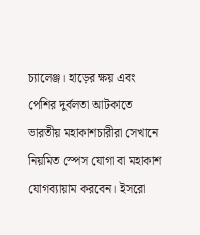চ্যালেঞ্জ। হাড়ের ক্ষয় এবং পেশির দুর্বলতা আটকাতে ভারতীয় মহাকাশচারীরা সেখানে নিয়মিত স্পেস যোগা বা মহাকাশ যোগব্যায়াম করবেন। ইসরো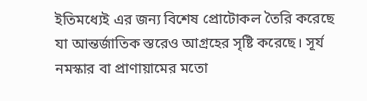ইতিমধ্যেই এর জন্য বিশেষ প্রোটোকল তৈরি করেছে যা আন্তর্জাতিক স্তরেও আগ্রহের সৃষ্টি করেছে। সূর্য নমস্কার বা প্রাণায়ামের মতো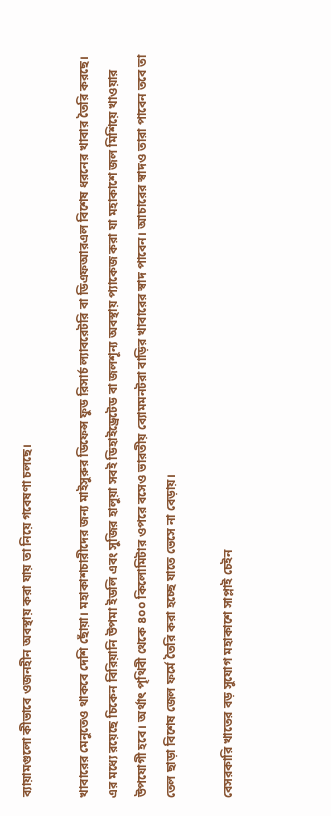ব্যায়ামগুলো কীভাবে ওজনহীন অবস্থায় করা যায় তা নিয়ে গবেষণা চলছে।

খাবারের মেনুতেও থাকবে দেশি ছোঁয়া। মহাকাশচারীদের জন্য মাইসুরুর ডিফেন্স ফুড রিসার্চ ল্যাবরেটরি বা ডিএফআরএল বিশেষ ধরনের খাবার তৈরি করছে। এর মধ্যে রয়েছে চিকেন বিরিয়ানি উপমা ইডলি এবং সুজির হালুয়া সবই ডিহাইড্রেটেড বা জলশূন্য অবস্থায় প্যাকেজ করা যা মহাকাশে জল মিশিয়ে খাওয়ার উপযোগী হবে। অর্থাৎ পৃথিবী থেকে ৪০০ কিলোমিটার ওপরে বসেও ভারতীয় ব্যোমমনটরা বাড়ির খাবারের স্বাদ পাবেন। আচারের স্বাদও তারা পাবেন তবে তা তেল ছাড়া বিশেষ জেল ফর্মে তৈরি করা হচ্ছে যাতে ভেসে না বেড়ায়।

বেসরকারি খাতের বড় সুযোগ মহাকাশে সাপ্লাই চেইন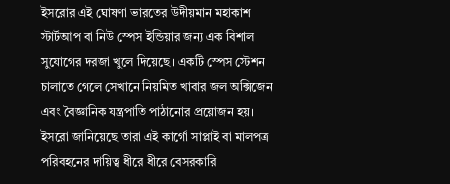ইসরোর এই ঘোষণা ভারতের উদীয়মান মহাকাশ স্টার্টআপ বা নিউ স্পেস ইন্ডিয়ার জন্য এক বিশাল সুযোগের দরজা খুলে দিয়েছে। একটি স্পেস স্টেশন চালাতে গেলে সেখানে নিয়মিত খাবার জল অক্সিজেন এবং বৈজ্ঞানিক যন্ত্রপাতি পাঠানোর প্রয়োজন হয়। ইসরো জানিয়েছে তারা এই কার্গো সাপ্লাই বা মালপত্র পরিবহনের দায়িত্ব ধীরে ধীরে বেসরকারি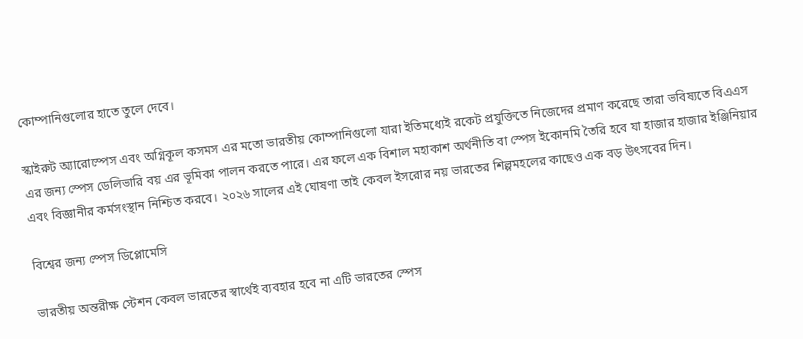কোম্পানিগুলোর হাতে তুলে দেবে।

স্কাইরুট অ্যারোস্পেস এবং অগ্নিকূল কসমস এর মতো ভারতীয় কোম্পানিগুলো যারা ইতিমধ্যেই রকেট প্রযুক্তিতে নিজেদের প্রমাণ করেছে তারা ভবিষ্যতে বিএএস এর জন্য স্পেস ডেলিভারি বয় এর ভূমিকা পালন করতে পারে। এর ফলে এক বিশাল মহাকাশ অর্থনীতি বা স্পেস ইকোনমি তৈরি হবে যা হাজার হাজার ইঞ্জিনিয়ার এবং বিজ্ঞানীর কর্মসংস্থান নিশ্চিত করবে। ২০২৬ সালের এই ঘোষণা তাই কেবল ইসরোর নয় ভারতের শিল্পমহলের কাছেও এক বড় উৎসবের দিন।

বিশ্বের জন্য স্পেস ডিপ্লোমেসি

ভারতীয় অন্তরীক্ষ স্টেশন কেবল ভারতের স্বার্থেই ব্যবহার হবে না এটি ভারতের স্পেস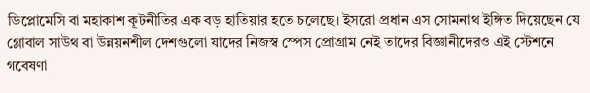ডিপ্লোমেসি বা মহাকাশ কূটনীতির এক বড় হাতিয়ার হতে চলেছে। ইসরো প্রধান এস সোমনাথ ইঙ্গিত দিয়েছেন যে গ্লোবাল সাউথ বা উন্নয়নশীল দেশগুলো যাদের নিজস্ব স্পেস প্রোগ্রাম নেই তাদের বিজ্ঞানীদেরও এই স্টেশনে গবেষণা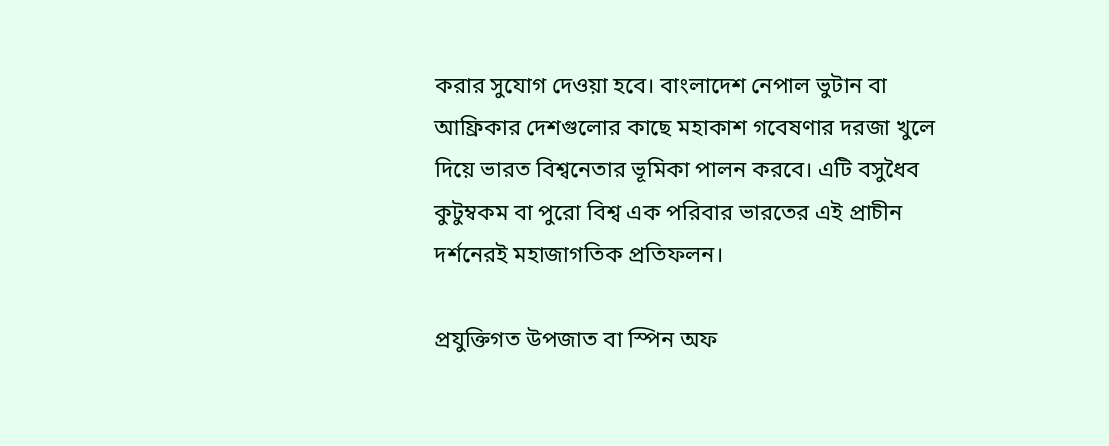করার সুযোগ দেওয়া হবে। বাংলাদেশ নেপাল ভুটান বা আফ্রিকার দেশগুলোর কাছে মহাকাশ গবেষণার দরজা খুলে দিয়ে ভারত বিশ্বনেতার ভূমিকা পালন করবে। এটি বসুধৈব কুটুম্বকম বা পুরো বিশ্ব এক পরিবার ভারতের এই প্রাচীন দর্শনেরই মহাজাগতিক প্রতিফলন।

প্রযুক্তিগত উপজাত বা স্পিন অফ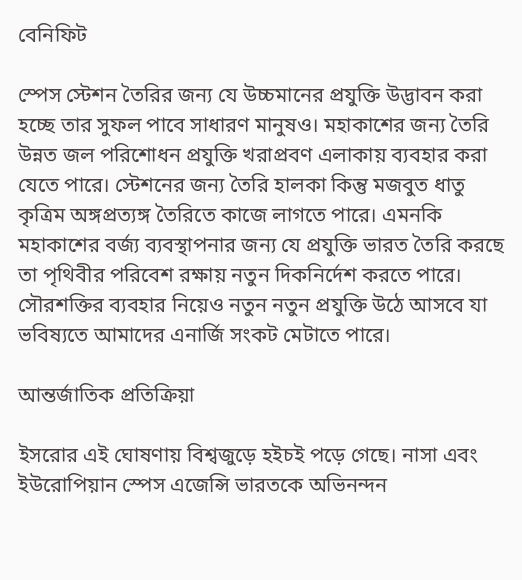বেনিফিট

স্পেস স্টেশন তৈরির জন্য যে উচ্চমানের প্রযুক্তি উদ্ভাবন করা হচ্ছে তার সুফল পাবে সাধারণ মানুষও। মহাকাশের জন্য তৈরি উন্নত জল পরিশোধন প্রযুক্তি খরাপ্রবণ এলাকায় ব্যবহার করা যেতে পারে। স্টেশনের জন্য তৈরি হালকা কিন্তু মজবুত ধাতু কৃত্রিম অঙ্গপ্রত্যঙ্গ তৈরিতে কাজে লাগতে পারে। এমনকি মহাকাশের বর্জ্য ব্যবস্থাপনার জন্য যে প্রযুক্তি ভারত তৈরি করছে তা পৃথিবীর পরিবেশ রক্ষায় নতুন দিকনির্দেশ করতে পারে। সৌরশক্তির ব্যবহার নিয়েও নতুন নতুন প্রযুক্তি উঠে আসবে যা ভবিষ্যতে আমাদের এনার্জি সংকট মেটাতে পারে।

আন্তর্জাতিক প্রতিক্রিয়া

ইসরোর এই ঘোষণায় বিশ্বজুড়ে হইচই পড়ে গেছে। নাসা এবং ইউরোপিয়ান স্পেস এজেন্সি ভারতকে অভিনন্দন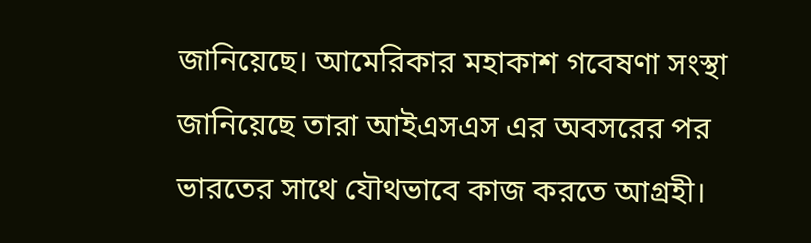জানিয়েছে। আমেরিকার মহাকাশ গবেষণা সংস্থা জানিয়েছে তারা আইএসএস এর অবসরের পর ভারতের সাথে যৌথভাবে কাজ করতে আগ্রহী।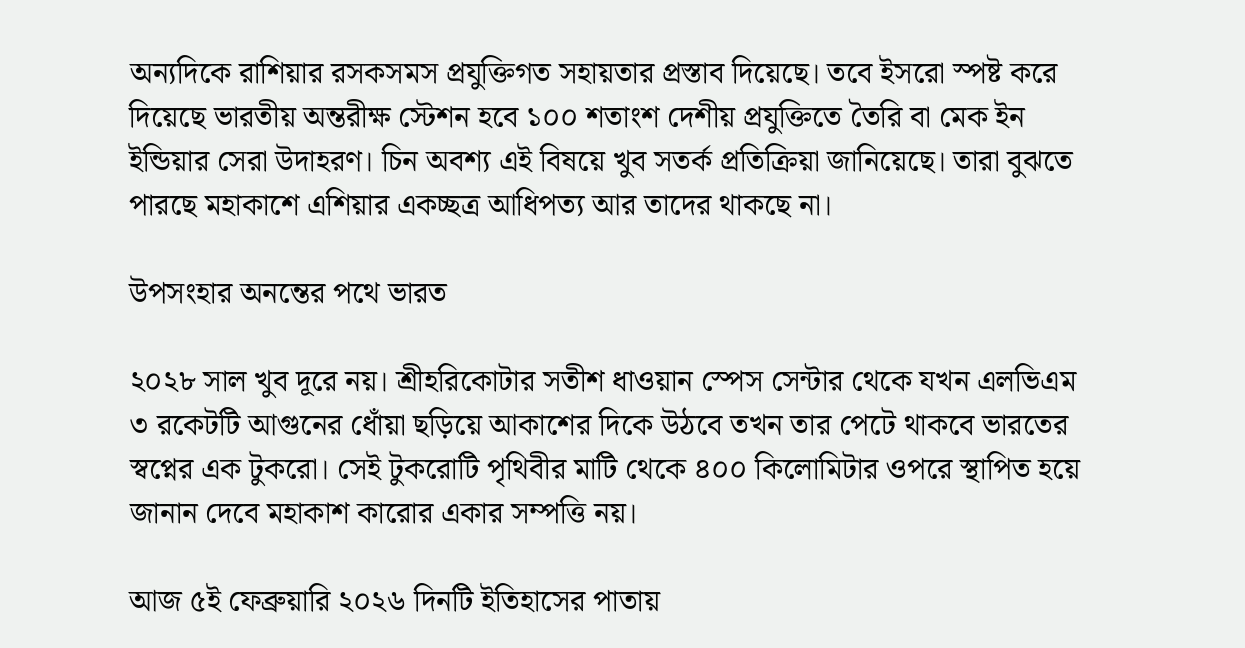অন্যদিকে রাশিয়ার রসকসমস প্রযুক্তিগত সহায়তার প্রস্তাব দিয়েছে। তবে ইসরো স্পষ্ট করে দিয়েছে ভারতীয় অন্তরীক্ষ স্টেশন হবে ১০০ শতাংশ দেশীয় প্রযুক্তিতে তৈরি বা মেক ইন ইন্ডিয়ার সেরা উদাহরণ। চিন অবশ্য এই বিষয়ে খুব সতর্ক প্রতিক্রিয়া জানিয়েছে। তারা বুঝতে পারছে মহাকাশে এশিয়ার একচ্ছত্র আধিপত্য আর তাদের থাকছে না।

উপসংহার অনন্তের পথে ভারত

২০২৮ সাল খুব দূরে নয়। শ্রীহরিকোটার সতীশ ধাওয়ান স্পেস সেন্টার থেকে যখন এলভিএম ৩ রকেটটি আগুনের ধোঁয়া ছড়িয়ে আকাশের দিকে উঠবে তখন তার পেটে থাকবে ভারতের স্বপ্নের এক টুকরো। সেই টুকরোটি পৃথিবীর মাটি থেকে ৪০০ কিলোমিটার ওপরে স্থাপিত হয়ে জানান দেবে মহাকাশ কারোর একার সম্পত্তি নয়।

আজ ৫ই ফেব্রুয়ারি ২০২৬ দিনটি ইতিহাসের পাতায়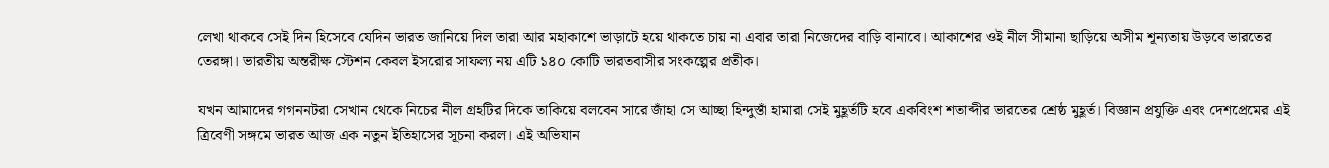লেখা থাকবে সেই দিন হিসেবে যেদিন ভারত জানিয়ে দিল তারা আর মহাকাশে ভাড়াটে হয়ে থাকতে চায় না এবার তারা নিজেদের বাড়ি বানাবে। আকাশের ওই নীল সীমানা ছাড়িয়ে অসীম শূন্যতায় উড়বে ভারতের তেরঙ্গা। ভারতীয় অন্তরীক্ষ স্টেশন কেবল ইসরোর সাফল্য নয় এটি ১৪০ কোটি ভারতবাসীর সংকল্পের প্রতীক।

যখন আমাদের গগননটরা সেখান থেকে নিচের নীল গ্রহটির দিকে তাকিয়ে বলবেন সারে জাঁহা সে আচ্ছা হিন্দুস্তাঁ হামারা সেই মুহূর্তটি হবে একবিংশ শতাব্দীর ভারতের শ্রেষ্ঠ মুহূর্ত। বিজ্ঞান প্রযুক্তি এবং দেশপ্রেমের এই ত্রিবেণী সঙ্গমে ভারত আজ এক নতুন ইতিহাসের সূচনা করল। এই অভিযান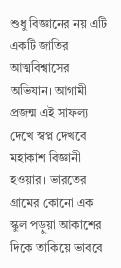শুধু বিজ্ঞানের নয় এটি একটি জাতির আত্মবিশ্বাসের অভিযান। আগামী প্রজন্ম এই সাফল্য দেখে স্বপ্ন দেখবে মহাকাশ বিজ্ঞানী হওয়ার। ভারতের গ্রামের কোনো এক স্কুল পড়ুয়া আকাশের দিকে তাকিয়ে ভাববে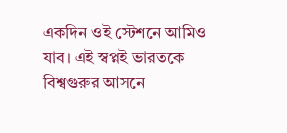একদিন ওই স্টেশনে আমিও যাব। এই স্বপ্নই ভারতকে বিশ্বগুরুর আসনে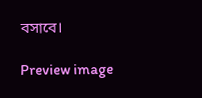বসাবে।

Preview image